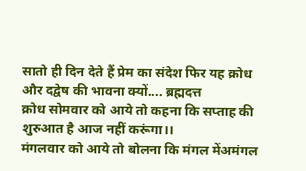सातो ही दिन देते हैं प्रेम का संदेश फिर यह क्रोध और दद्वेष की भावना क्यों.... ब्रह्मदत्त
क्रोध सोमवार को आये तो कहना कि सप्ताह की शुरुआत है आज नहीं करूंगा।।
मंगलवार को आये तो बोलना कि मंगल मेंअमंगल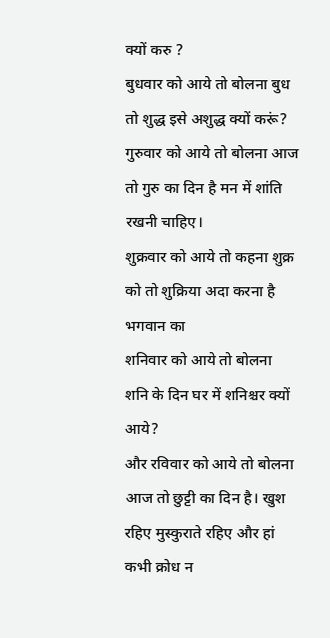क्यों करु ?
बुधवार को आये तो बोलना बुध तो शुद्ध इसे अशुद्ध क्यों करूं?
गुरुवार को आये तो बोलना आज तो गुरु का दिन है मन में शांति रखनी चाहिए।
शुक्रवार को आये तो कहना शुक्र को तो शुक्रिया अदा करना है भगवान का
शनिवार को आये तो बोलना शनि के दिन घर में शनिश्चर क्यों आये?
और रविवार को आये तो बोलना आज तो छुट्टी का दिन है। खुश रहिए मुस्कुराते रहिए और हां कभी क्रोध न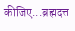कीजिए...ब्रह्मदत्त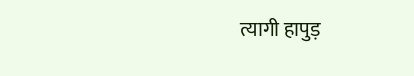त्यागी हापुड़